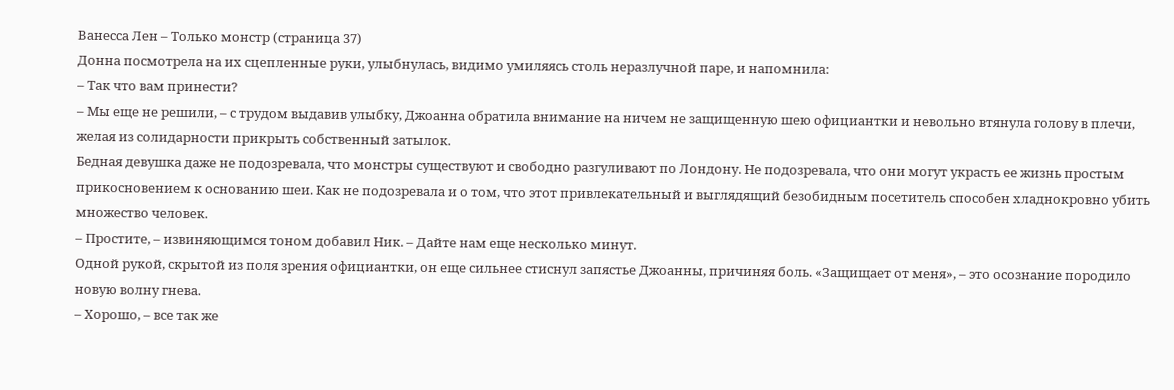Ванесса Лен – Только монстр (страница 37)
Донна посмотрела на их сцепленные руки, улыбнулась, видимо умиляясь столь неразлучной паре, и напомнила:
– Так что вам принести?
– Мы еще не решили, – с трудом выдавив улыбку, Джоанна обратила внимание на ничем не защищенную шею официантки и невольно втянула голову в плечи, желая из солидарности прикрыть собственный затылок.
Бедная девушка даже не подозревала, что монстры существуют и свободно разгуливают по Лондону. Не подозревала, что они могут украсть ее жизнь простым прикосновением к основанию шеи. Как не подозревала и о том, что этот привлекательный и выглядящий безобидным посетитель способен хладнокровно убить множество человек.
– Простите, – извиняющимся тоном добавил Ник. – Дайте нам еще несколько минут.
Одной рукой, скрытой из поля зрения официантки, он еще сильнее стиснул запястье Джоанны, причиняя боль. «Защищает от меня», – это осознание породило новую волну гнева.
– Хорошо, – все так же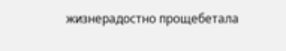жизнерадостно прощебетала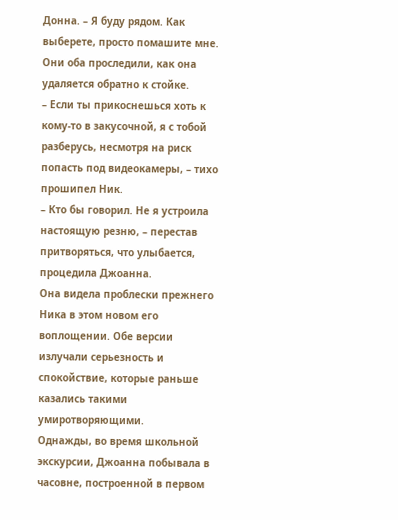Донна. – Я буду рядом. Как выберете, просто помашите мне.
Они оба проследили, как она удаляется обратно к стойке.
– Если ты прикоснешься хоть к кому-то в закусочной, я с тобой разберусь, несмотря на риск попасть под видеокамеры, – тихо прошипел Ник.
– Кто бы говорил. Не я устроила настоящую резню, – перестав притворяться, что улыбается, процедила Джоанна.
Она видела проблески прежнего Ника в этом новом его воплощении. Обе версии излучали серьезность и спокойствие, которые раньше казались такими умиротворяющими.
Однажды, во время школьной экскурсии, Джоанна побывала в часовне, построенной в первом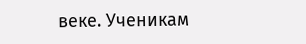веке. Ученикам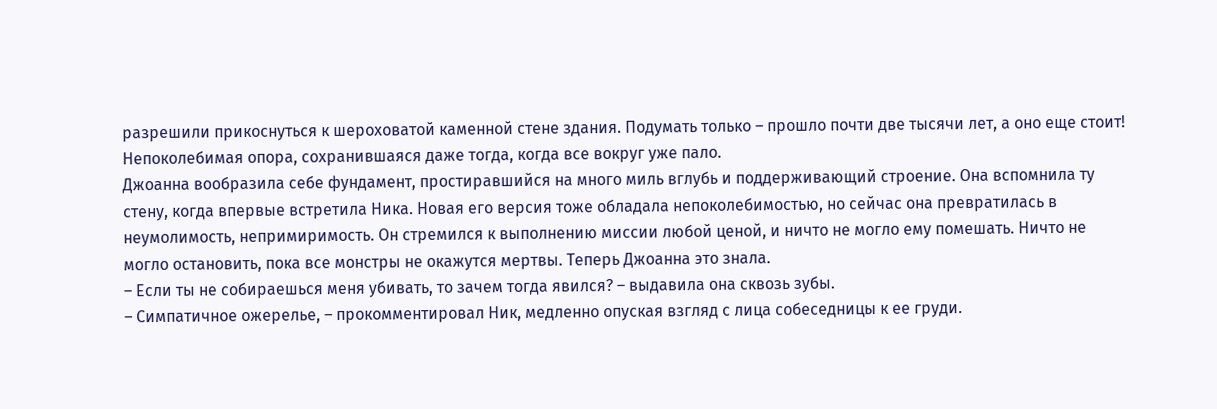разрешили прикоснуться к шероховатой каменной стене здания. Подумать только – прошло почти две тысячи лет, а оно еще стоит! Непоколебимая опора, сохранившаяся даже тогда, когда все вокруг уже пало.
Джоанна вообразила себе фундамент, простиравшийся на много миль вглубь и поддерживающий строение. Она вспомнила ту стену, когда впервые встретила Ника. Новая его версия тоже обладала непоколебимостью, но сейчас она превратилась в неумолимость, непримиримость. Он стремился к выполнению миссии любой ценой, и ничто не могло ему помешать. Ничто не могло остановить, пока все монстры не окажутся мертвы. Теперь Джоанна это знала.
– Если ты не собираешься меня убивать, то зачем тогда явился? – выдавила она сквозь зубы.
– Симпатичное ожерелье, – прокомментировал Ник, медленно опуская взгляд с лица собеседницы к ее груди.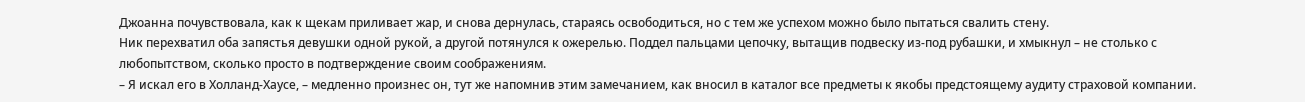Джоанна почувствовала, как к щекам приливает жар, и снова дернулась, стараясь освободиться, но с тем же успехом можно было пытаться свалить стену.
Ник перехватил оба запястья девушки одной рукой, а другой потянулся к ожерелью. Поддел пальцами цепочку, вытащив подвеску из-под рубашки, и хмыкнул – не столько с любопытством, сколько просто в подтверждение своим соображениям.
– Я искал его в Холланд-Хаусе, – медленно произнес он, тут же напомнив этим замечанием, как вносил в каталог все предметы к якобы предстоящему аудиту страховой компании.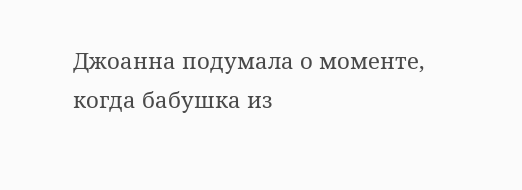Джоанна подумала о моменте, когда бабушка из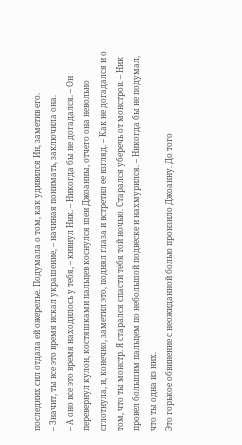последних сил отдала ей ожерелье. Подумала о том, как удивился Ин, заметив его.
– Значит, ты все это время искал украшение, – начиная понимать, заключила она.
– А оно все это время находилось у тебя, – кивнул Ник. – Никогда бы не догадался. – Он перевернул кулон, костяшками пальцев коснулся шеи Джоанны, отчего она невольно сглотнула, и, конечно, заметил это, поднял глаза и встретил ее взгляд. – Как не догадался и о том, что ты монстр. Я старался спасти тебя той ночью. Старался уберечь от монстров. – Ник провел большим пальцем по небольшой подвеске и нахмурился. – Никогда бы не подумал, что ты одна из них.
Это горькое обвинение с неожиданной болью пронзило Джоанну. До того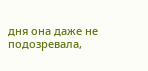дня она даже не подозревала,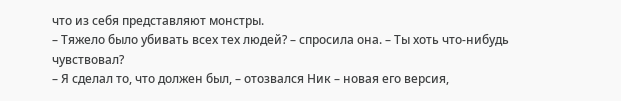что из себя представляют монстры.
– Тяжело было убивать всех тех людей? – спросила она. – Ты хоть что-нибудь чувствовал?
– Я сделал то, что должен был, – отозвался Ник – новая его версия,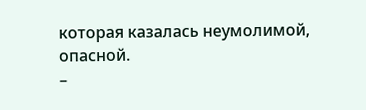которая казалась неумолимой, опасной.
–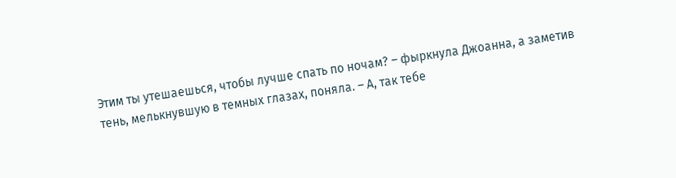Этим ты утешаешься, чтобы лучше спать по ночам? – фыркнула Джоанна, а заметив тень, мелькнувшую в темных глазах, поняла. – А, так тебе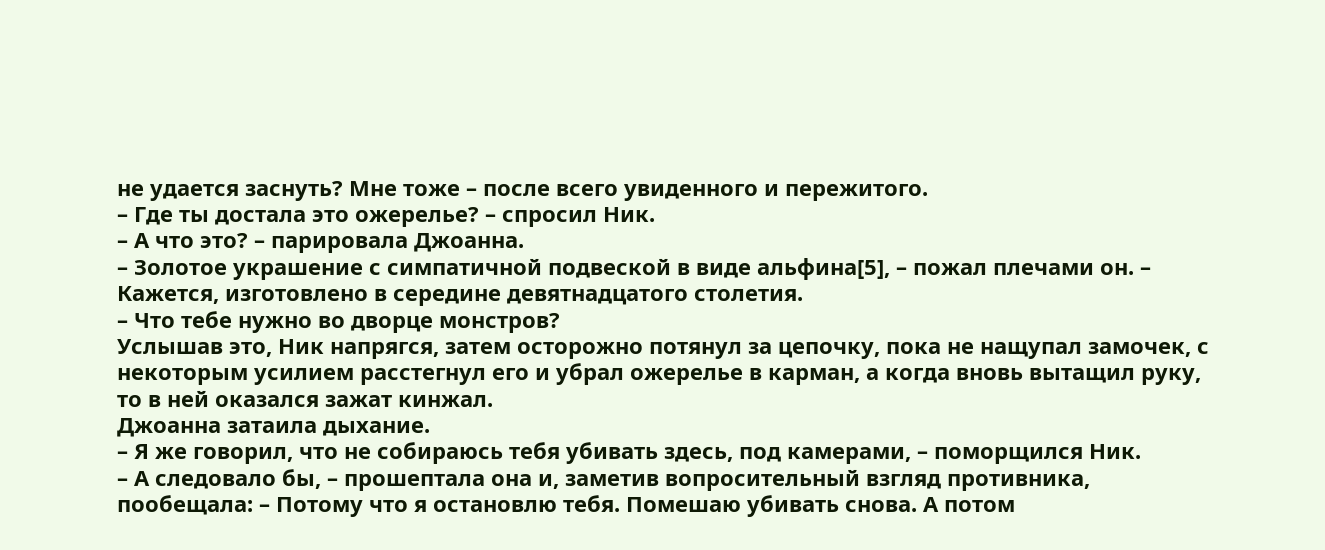не удается заснуть? Мне тоже – после всего увиденного и пережитого.
– Где ты достала это ожерелье? – спросил Ник.
– А что это? – парировала Джоанна.
– Золотое украшение с симпатичной подвеской в виде альфина[5], – пожал плечами он. – Кажется, изготовлено в середине девятнадцатого столетия.
– Что тебе нужно во дворце монстров?
Услышав это, Ник напрягся, затем осторожно потянул за цепочку, пока не нащупал замочек, с некоторым усилием расстегнул его и убрал ожерелье в карман, а когда вновь вытащил руку, то в ней оказался зажат кинжал.
Джоанна затаила дыхание.
– Я же говорил, что не собираюсь тебя убивать здесь, под камерами, – поморщился Ник.
– А следовало бы, – прошептала она и, заметив вопросительный взгляд противника, пообещала: – Потому что я остановлю тебя. Помешаю убивать снова. А потом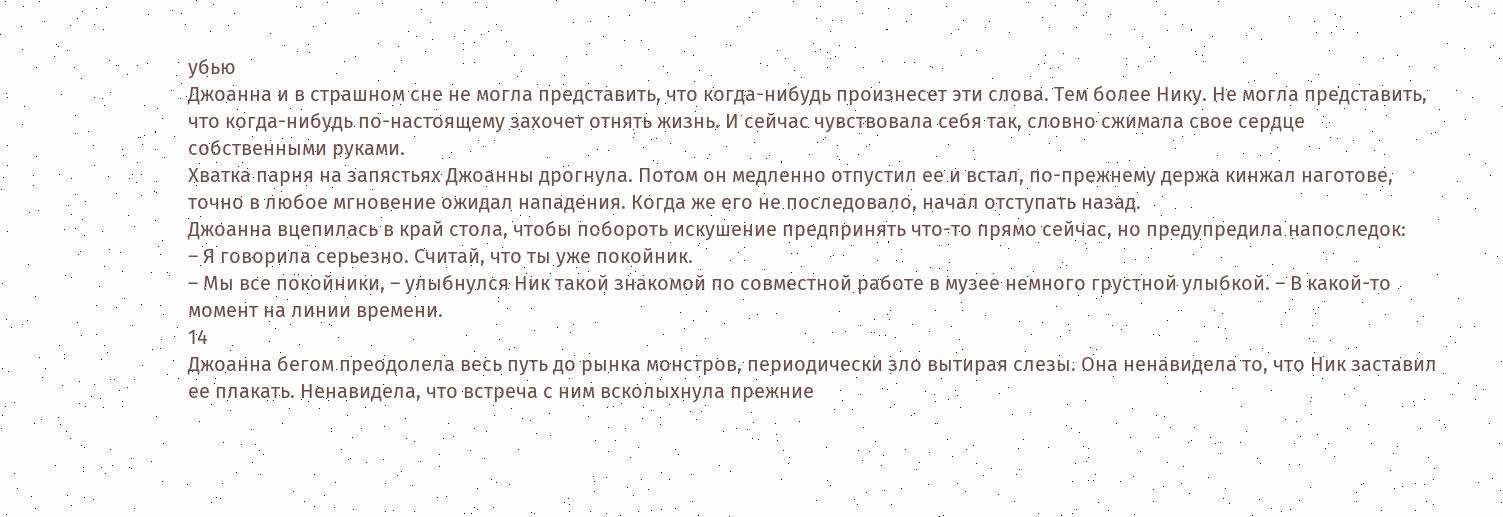убью
Джоанна и в страшном сне не могла представить, что когда-нибудь произнесет эти слова. Тем более Нику. Не могла представить, что когда-нибудь по-настоящему захочет отнять жизнь. И сейчас чувствовала себя так, словно сжимала свое сердце собственными руками.
Хватка парня на запястьях Джоанны дрогнула. Потом он медленно отпустил ее и встал, по-прежнему держа кинжал наготове, точно в любое мгновение ожидал нападения. Когда же его не последовало, начал отступать назад.
Джоанна вцепилась в край стола, чтобы побороть искушение предпринять что-то прямо сейчас, но предупредила напоследок:
– Я говорила серьезно. Считай, что ты уже покойник.
– Мы все покойники, – улыбнулся Ник такой знакомой по совместной работе в музее немного грустной улыбкой. – В какой-то момент на линии времени.
14
Джоанна бегом преодолела весь путь до рынка монстров, периодически зло вытирая слезы. Она ненавидела то, что Ник заставил ее плакать. Ненавидела, что встреча с ним всколыхнула прежние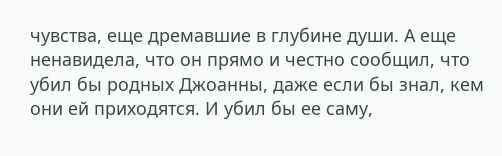чувства, еще дремавшие в глубине души. А еще ненавидела, что он прямо и честно сообщил, что убил бы родных Джоанны, даже если бы знал, кем они ей приходятся. И убил бы ее саму,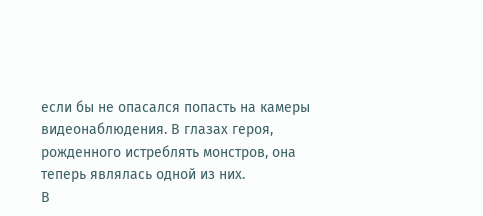если бы не опасался попасть на камеры видеонаблюдения. В глазах героя, рожденного истреблять монстров, она теперь являлась одной из них.
В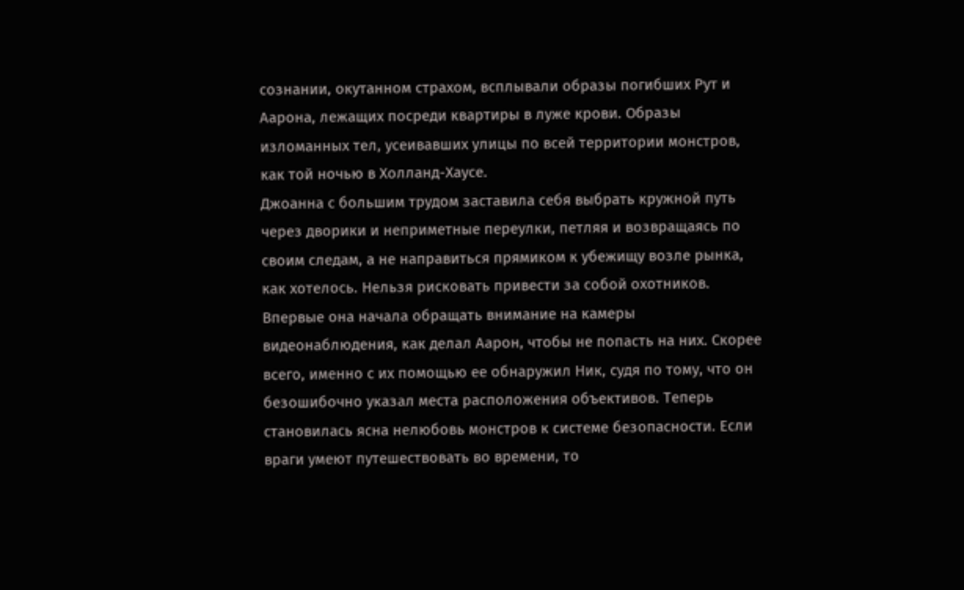сознании, окутанном страхом, всплывали образы погибших Рут и Аарона, лежащих посреди квартиры в луже крови. Образы изломанных тел, усеивавших улицы по всей территории монстров, как той ночью в Холланд-Хаусе.
Джоанна с большим трудом заставила себя выбрать кружной путь через дворики и неприметные переулки, петляя и возвращаясь по своим следам, а не направиться прямиком к убежищу возле рынка, как хотелось. Нельзя рисковать привести за собой охотников.
Впервые она начала обращать внимание на камеры видеонаблюдения, как делал Аарон, чтобы не попасть на них. Скорее всего, именно с их помощью ее обнаружил Ник, судя по тому, что он безошибочно указал места расположения объективов. Теперь становилась ясна нелюбовь монстров к системе безопасности. Если враги умеют путешествовать во времени, то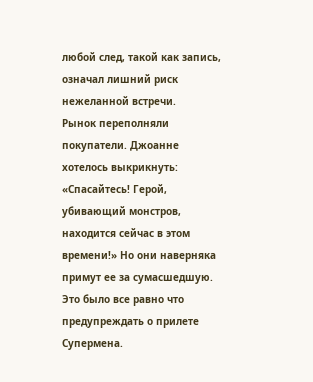любой след, такой как запись, означал лишний риск нежеланной встречи.
Рынок переполняли покупатели. Джоанне хотелось выкрикнуть: «Спасайтесь! Герой, убивающий монстров, находится сейчас в этом времени!» Но они наверняка примут ее за сумасшедшую. Это было все равно что предупреждать о прилете Супермена.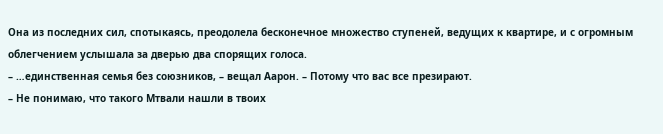Она из последних сил, спотыкаясь, преодолела бесконечное множество ступеней, ведущих к квартире, и с огромным облегчением услышала за дверью два спорящих голоса.
– …единственная семья без союзников, – вещал Аарон. – Потому что вас все презирают.
– Не понимаю, что такого Мтвали нашли в твоих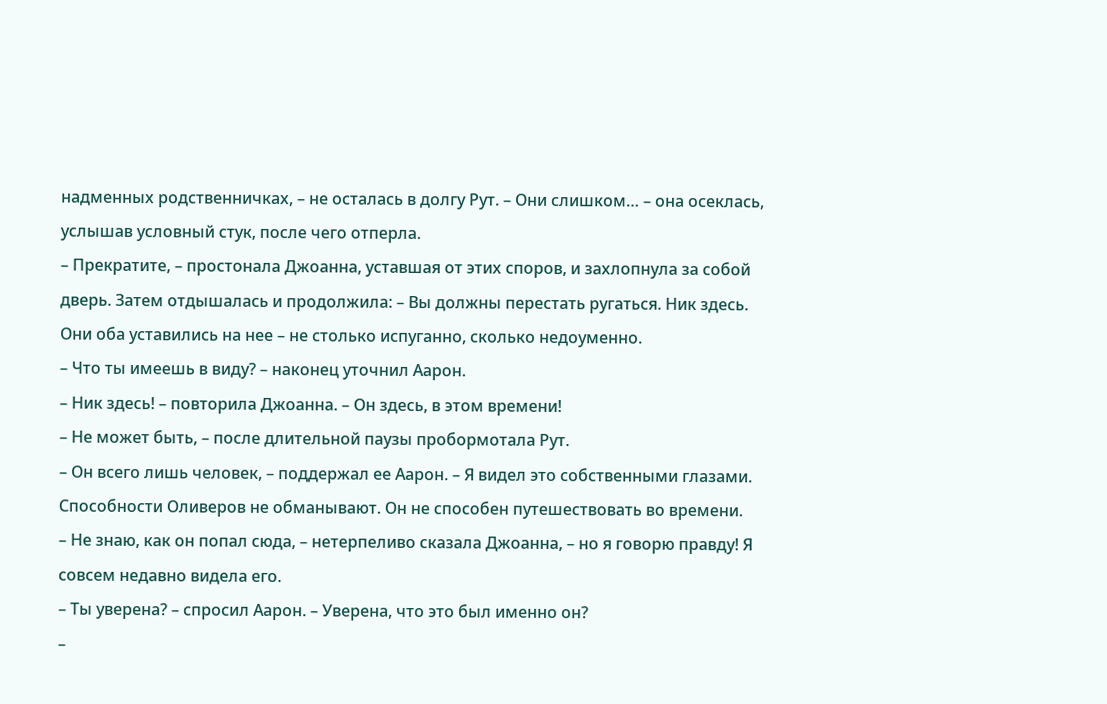надменных родственничках, – не осталась в долгу Рут. – Они слишком… – она осеклась, услышав условный стук, после чего отперла.
– Прекратите, – простонала Джоанна, уставшая от этих споров, и захлопнула за собой дверь. Затем отдышалась и продолжила: – Вы должны перестать ругаться. Ник здесь.
Они оба уставились на нее – не столько испуганно, сколько недоуменно.
– Что ты имеешь в виду? – наконец уточнил Аарон.
– Ник здесь! – повторила Джоанна. – Он здесь, в этом времени!
– Не может быть, – после длительной паузы пробормотала Рут.
– Он всего лишь человек, – поддержал ее Аарон. – Я видел это собственными глазами. Способности Оливеров не обманывают. Он не способен путешествовать во времени.
– Не знаю, как он попал сюда, – нетерпеливо сказала Джоанна, – но я говорю правду! Я совсем недавно видела его.
– Ты уверена? – спросил Аарон. – Уверена, что это был именно он?
–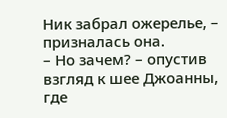Ник забрал ожерелье, – призналась она.
– Но зачем? – опустив взгляд к шее Джоанны, где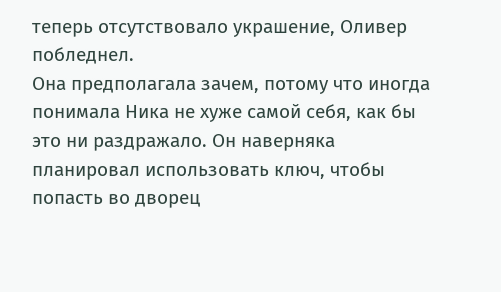теперь отсутствовало украшение, Оливер побледнел.
Она предполагала зачем, потому что иногда понимала Ника не хуже самой себя, как бы это ни раздражало. Он наверняка планировал использовать ключ, чтобы попасть во дворец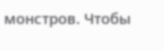монстров. Чтобы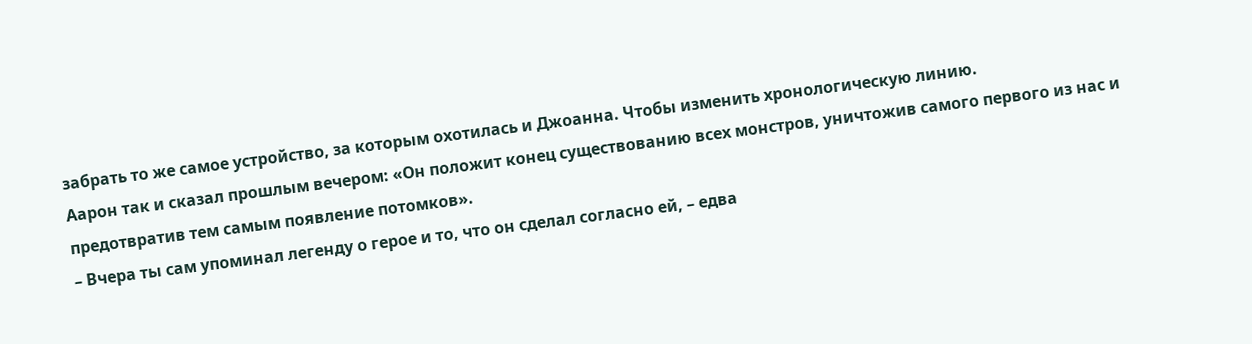забрать то же самое устройство, за которым охотилась и Джоанна. Чтобы изменить хронологическую линию.
Аарон так и сказал прошлым вечером: «Он положит конец существованию всех монстров, уничтожив самого первого из нас и предотвратив тем самым появление потомков».
– Вчера ты сам упоминал легенду о герое и то, что он сделал согласно ей, – едва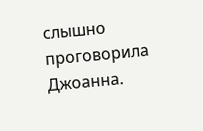слышно проговорила Джоанна.